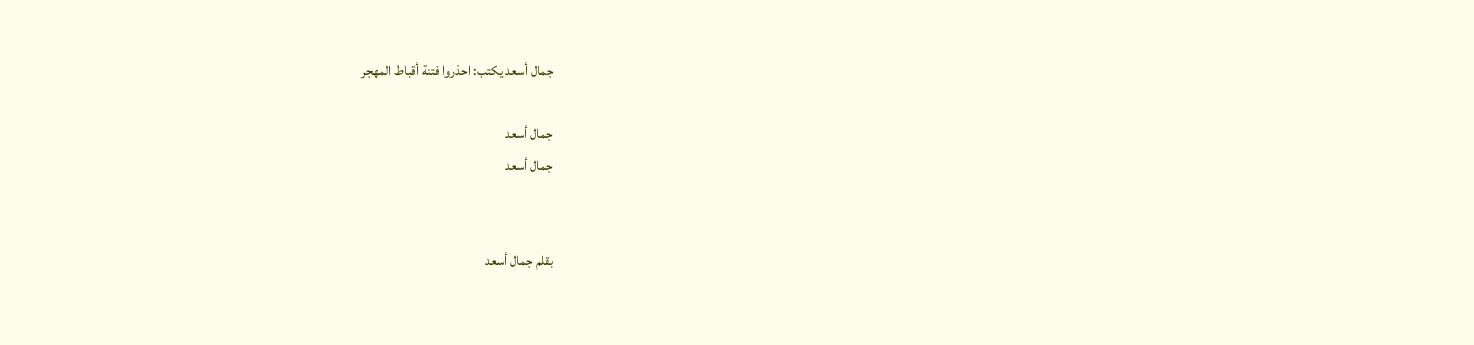جمال أسعد يكتب: احذروا فتنة أقباط المهجر

جمال أسعد
جمال أسعد


بقلم جمال أسعد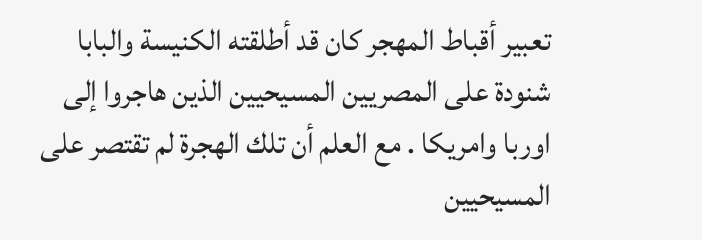تعبير أقباط المهجر كان قد أطلقته الكنيسة والبابا شنودة على المصريين المسيحيين الذين هاجروا إلى اوربا وامريكا . مع العلم أن تلك الهجرة لم تقتصر على المسيحيين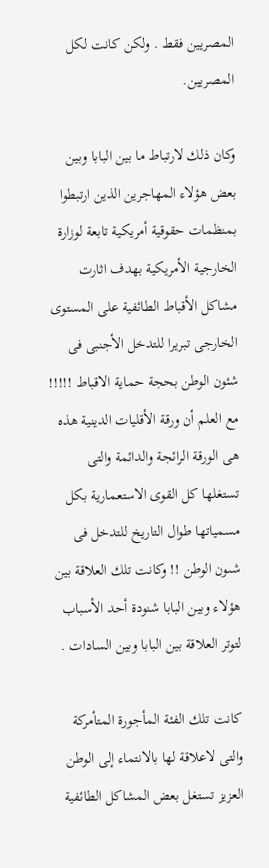المصريين فقط . ولكن كانت لكل المصريين.

وكان ذلك لارتباط ما بين البابا وبين بعض هؤلاء المهاجرين الذين ارتبطوا بمنظمات حقوقية أمريكية تابعة لوزارة الخارجية الأمريكية بهدف اثارت مشاكل الأقباط الطائفية على المستوى الخارجى تبريرا للتدخل الأجنبى فى شئون الوطن بحجة حماية الاقباط !!!!! مع العلم أن ورقة الأقليات الدينية هذه هى الورقة الرائجة والدائمة والتى تستغلها كل القوى الاستعمارية بكل مسمياتها طوال التاريخ للتدخل فى شىون الوطن !! وكانت تلك العلاقة بين هؤلاء وبين البابا شنودة أحد الأسباب لتوتر العلاقة بين البابا وبين السادات .

كانت تلك الفئة المأجورة المتأمركة والتى لاعلاقة لها بالانتماء إلى الوطن العزيز تستغل بعض المشاكل الطائفية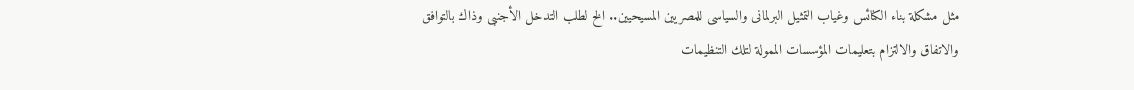مثل مشكلة بناء الكنائس وغياب التمثيل البرلمانى والسياسى للمصريين المسيحيين.. الخ لطلب التدخل الأجنبى وذاك بالتوافق والاتفاق والالتزام بتعليمات المؤسسات الممولة لتلك التنظيمات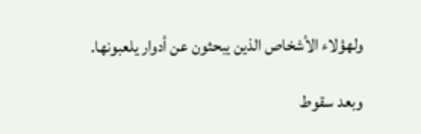ولهؤلاء الأشخاص الذين يبحثون عن أدوار يلعبونها.

وبعد سقوط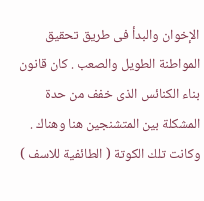الإخوان والبدأ فى طريق تحقيق المواطنة الطويل والصعب . كان قانون بناء الكنائس الذى خفف من حدة المشكلة بين المتشنجين هنا وهناك . وكانت تلك الكوتة ( الطائفية للاسف )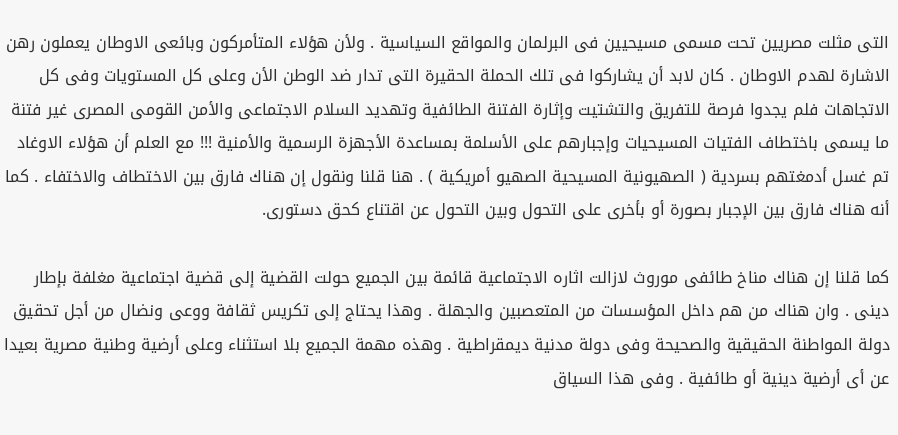التى مثلت مصريين تحت مسمى مسيحيين فى البرلمان والمواقع السياسية . ولأن هؤلاء المتأمركون وبائعى الاوطان يعملون رهن الاشارة لهدم الاوطان . كان لابد أن يشاركوا فى تلك الحملة الحقيرة التى تدار ضد الوطن الأن وعلى كل المستويات وفى كل الاتجاهات فلم يجدوا فرصة للتفريق والتشتيت وإثارة الفتنة الطائفية وتهديد السلام الاجتماعى والأمن القومى المصرى غير فتنة ما يسمى باختطاف الفتيات المسيحيات وإجبارهم على الأسلمة بمساعدة الأجهزة الرسمية والأمنية !!! مع العلم أن هؤلاء الاوغاد تم غسل أدمغتهم بسردية ( الصهيونية المسيحية الصهيو أمريكية ) . هنا قلنا ونقول إن هناك فارق بين الاختطاف والاختفاء . كما أنه هناك فارق بين الإجبار بصورة أو بأخرى على التحول وبين التحول عن اقتناع كحق دستورى.

كما قلنا إن هناك مناخ طائفى موروث لازالت اثاره الاجتماعية قائمة بين الجميع حولت القضية إلى قضية اجتماعية مغلفة بإطار دينى . وان هناك من هم داخل المؤسسات من المتعصبين والجهلة . وهذا يحتاج إلى تكريس ثقافة ووعى ونضال من أجل تحقيق دولة المواطنة الحقيقية والصحيحة وفى دولة مدنية ديمقراطية . وهذه مهمة الجميع بلا استثناء وعلى أرضية وطنية مصرية بعيدا عن أى أرضية دينية أو طائفية . وفى هذا السياق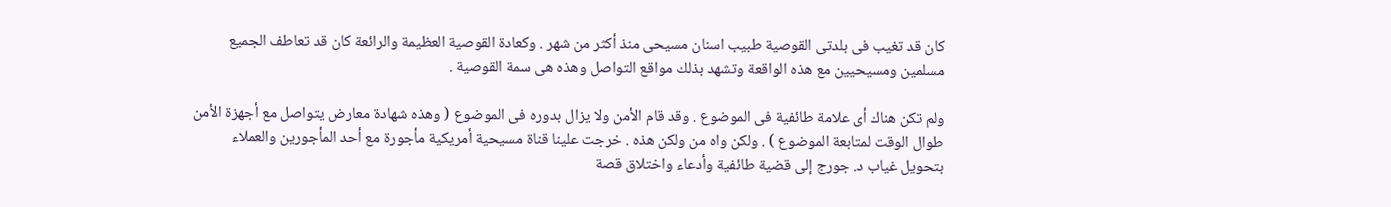كان قد تغيب فى بلدتى القوصية طبيب اسنان مسيحى منذ أكثر من شهر . وكعادة القوصية العظيمة والرائعة كان قد تعاطف الجميع مسلمين ومسيحيين مع هذه الواقعة وتشهد بذلك مواقع التواصل وهذه هى سمة القوصية .

ولم تكن هناك أى علامة طائفية فى الموضوع . وقد قام الأمن ولا يزال بدوره فى الموضوع ( وهذه شهادة معارض يتواصل مع أجهزة الأمن طوال الوقت لمتابعة الموضوع ) . ولكن واه من ولكن هذه . خرجت علينا قناة مسيحية أمريكية مأجورة مع أحد المأجورين والعملاء بتحويل غياب د. جورج إلى قضية طائفية وأدعاء واختلاق قصة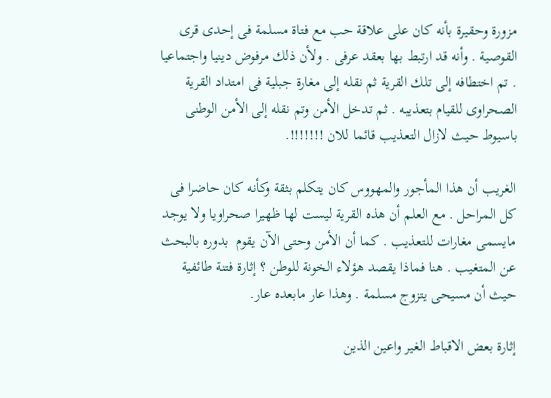مزورة وحقيرة بأنه كان على علاقة حب مع فتاة مسلمة فى إحدى قرى القوصية . وأنه قد ارتبط بها بعقد عرفى . ولأن ذلك مرفوض دينيا واجتماعيا . تم اختطافه إلى تلك القرية ثم نقله إلى مغارة جبلية فى امتداد القرية الصحراوى للقيام بتعذيبه . ثم تدخل الأمن وتم نقله إلى الأمن الوطنى باسيوط حيث لازال التعذيب قائما للان !!!!!!!.

الغريب أن هذا المأجور والمهووس كان يتكلم بثقة وكأنه كان حاضرا فى كل المراحل . مع العلم أن هذه القرية ليست لها ظهيرا صحراويا ولا يوجد مايسمى مغارات للتعذيب . كما أن الأمن وحتى الآن يقوم  بدوره بالبحث عن المتغيب . هنا فماذا يقصد هؤلاء الخونة للوطن ؟ إثارة فتنة طائفية حيث أن مسيحى يتزوج مسلمة . وهذا عار مابعده عار.

إثارة بعض الاقباط الغير واعين الذين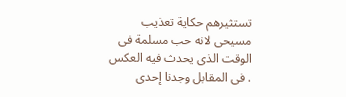تستثيرهم حكاية تعذيب مسيحى لانه حب مسلمة فى الوقت الذى يحدث فيه العكس . فى المقابل وجدنا إحدى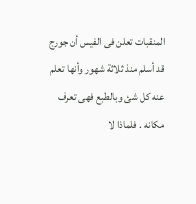المنقبات تعلن فى الفيس أن جورج قد أسلم منذ ثلاثة شهور وأنها تعلم عنه كل شئ وبالطبع فهى تعرف مكانه . فلماذا لا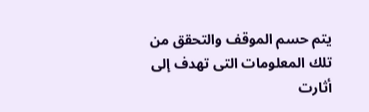يتم حسم الموقف والتحقق من تلك المعلومات التى تهدف إلى أثارت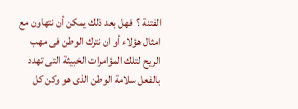الفتنة ؟  فهل بعد ذلك يمكن أن نتهاون مع امثال هؤلاء أو ان نترك الوطن فى مهب الريح لتلك المؤامرات الخبيثة التى تهدد بالفعل سلامة الوطن الذى هو وكن كل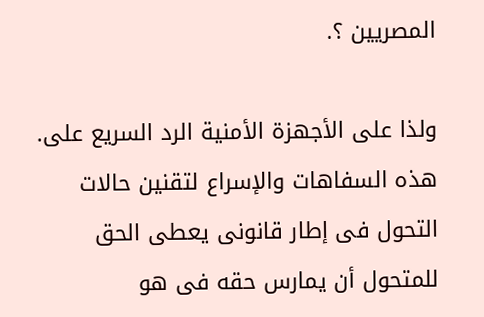المصريين ؟.

ولذا على الأجهزة الأمنية الرد السريع على. هذه السفاهات والإسراع لتقنين حالات التحول فى إطار قانونى يعطى الحق للمتحول أن يمارس حقه فى هو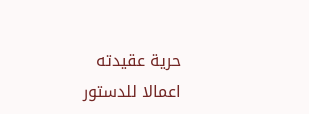حرية عقيدته اعمالا للدستور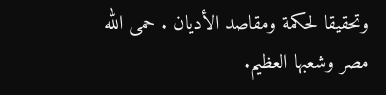وتحقيقا لحكمة ومقاصد الأديان . حمى الله مصر وشعبها العظيم.